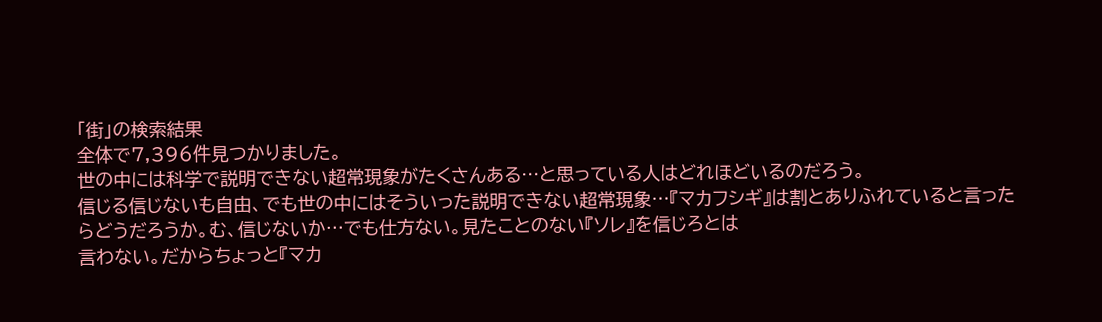「街」の検索結果
全体で7,396件見つかりました。
世の中には科学で説明できない超常現象がたくさんある…と思っている人はどれほどいるのだろう。
信じる信じないも自由、でも世の中にはそういった説明できない超常現象…『マカフシギ』は割とありふれていると言ったらどうだろうか。む、信じないか…でも仕方ない。見たことのない『ソレ』を信じろとは
言わない。だからちょっと『マカ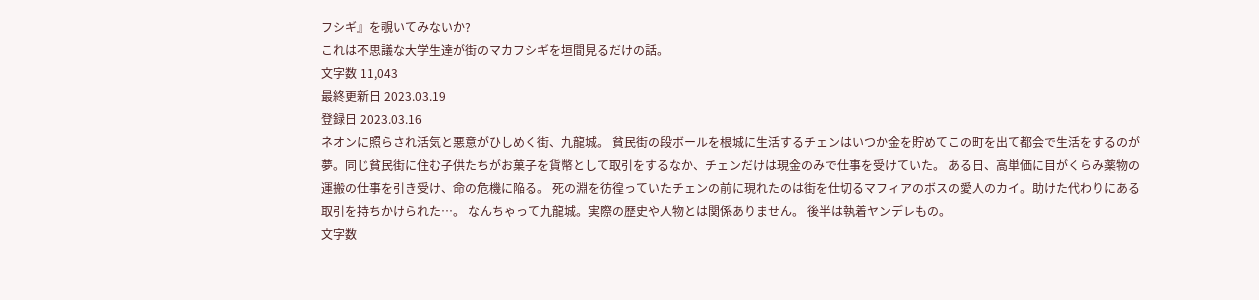フシギ』を覗いてみないか?
これは不思議な大学生達が街のマカフシギを垣間見るだけの話。
文字数 11,043
最終更新日 2023.03.19
登録日 2023.03.16
ネオンに照らされ活気と悪意がひしめく街、九龍城。 貧民街の段ボールを根城に生活するチェンはいつか金を貯めてこの町を出て都会で生活をするのが夢。同じ貧民街に住む子供たちがお菓子を貨幣として取引をするなか、チェンだけは現金のみで仕事を受けていた。 ある日、高単価に目がくらみ薬物の運搬の仕事を引き受け、命の危機に陥る。 死の淵を彷徨っていたチェンの前に現れたのは街を仕切るマフィアのボスの愛人のカイ。助けた代わりにある取引を持ちかけられた…。 なんちゃって九龍城。実際の歴史や人物とは関係ありません。 後半は執着ヤンデレもの。
文字数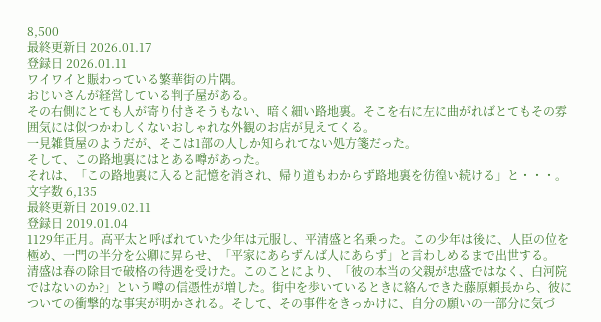8,500
最終更新日 2026.01.17
登録日 2026.01.11
ワイワイと賑わっている繁華街の片隅。
おじいさんが経営している判子屋がある。
その右側にとても人が寄り付きそうもない、暗く細い路地裏。そこを右に左に曲がればとてもその雰囲気には似つかわしくないおしゃれな外観のお店が見えてくる。
一見雑貨屋のようだが、そこは1部の人しか知られてない処方箋だった。
そして、この路地裏にはとある噂があった。
それは、「この路地裏に入ると記憶を消され、帰り道もわからず路地裏を彷徨い続ける」と・・・。
文字数 6,135
最終更新日 2019.02.11
登録日 2019.01.04
1129年正月。高平太と呼ばれていた少年は元服し、平清盛と名乗った。この少年は後に、人臣の位を極め、一門の半分を公卿に昇らせ、「平家にあらずんば人にあらず」と言わしめるまで出世する。
清盛は春の除目で破格の待遇を受けた。このことにより、「彼の本当の父親が忠盛ではなく、白河院ではないのか?」という噂の信憑性が増した。街中を歩いているときに絡んできた藤原頼長から、彼についての衝撃的な事実が明かされる。そして、その事件をきっかけに、自分の願いの一部分に気づ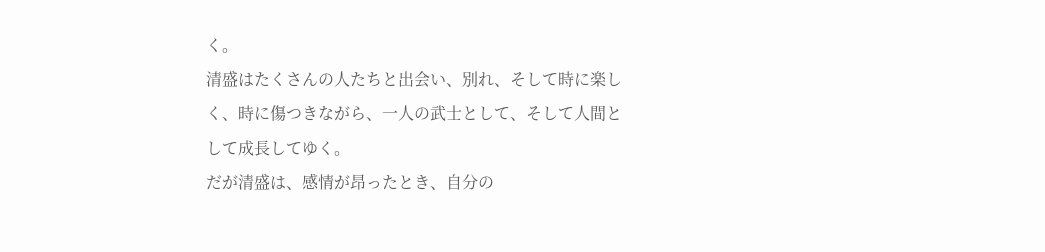く。
清盛はたくさんの人たちと出会い、別れ、そして時に楽しく、時に傷つきながら、一人の武士として、そして人間として成長してゆく。
だが清盛は、感情が昂ったとき、自分の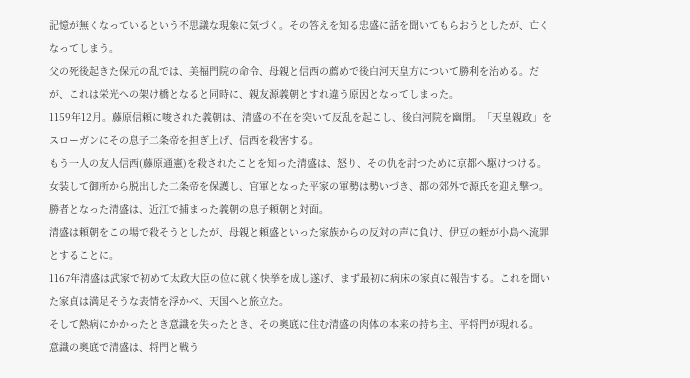記憶が無くなっているという不思議な現象に気づく。その答えを知る忠盛に話を聞いてもらおうとしたが、亡くなってしまう。
父の死後起きた保元の乱では、美福門院の命令、母親と信西の薦めで後白河天皇方について勝利を治める。だが、これは栄光への架け橋となると同時に、親友源義朝とすれ違う原因となってしまった。
1159年12月。藤原信頼に唆された義朝は、清盛の不在を突いて反乱を起こし、後白河院を幽閉。「天皇親政」をスローガンにその息子二条帝を担ぎ上げ、信西を殺害する。
もう一人の友人信西(藤原通憲)を殺されたことを知った清盛は、怒り、その仇を討つために京都へ駆けつける。女装して御所から脱出した二条帝を保護し、官軍となった平家の軍勢は勢いづき、都の郊外で源氏を迎え撃つ。
勝者となった清盛は、近江で捕まった義朝の息子頼朝と対面。
清盛は頼朝をこの場で殺そうとしたが、母親と頼盛といった家族からの反対の声に負け、伊豆の蛭が小島へ流罪とすることに。
1167年清盛は武家で初めて太政大臣の位に就く快挙を成し遂げ、まず最初に病床の家貞に報告する。これを聞いた家貞は満足そうな表情を浮かべ、天国へと旅立た。
そして熱病にかかったとき意識を失ったとき、その奥底に住む清盛の肉体の本来の持ち主、平将門が現れる。
意識の奥底で清盛は、将門と戦う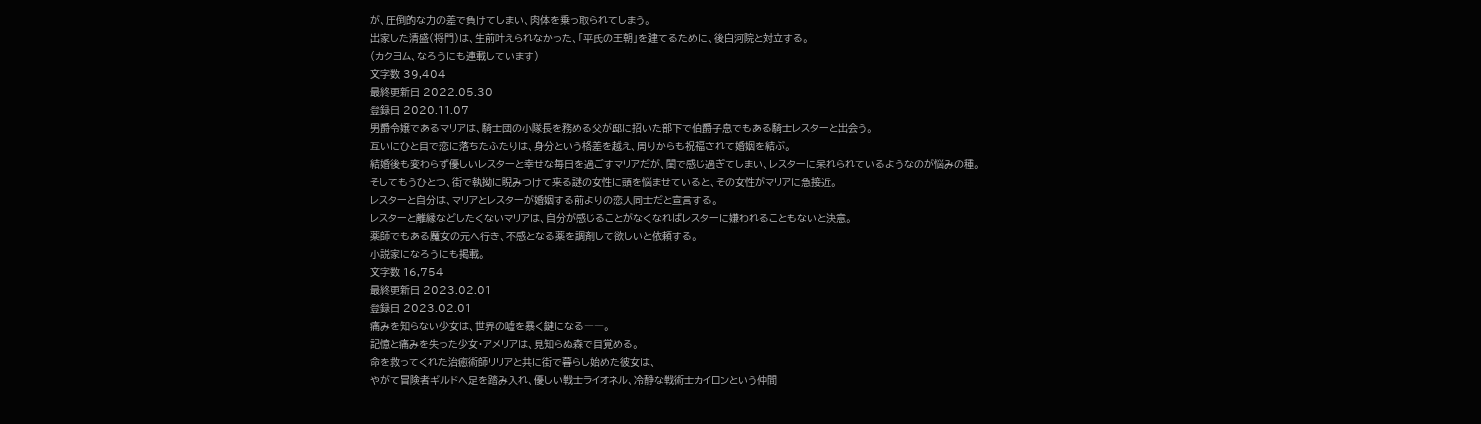が、圧倒的な力の差で負けてしまい、肉体を乗っ取られてしまう。
出家した清盛(将門)は、生前叶えられなかった、「平氏の王朝」を建てるために、後白河院と対立する。
(カクヨム、なろうにも連載しています)
文字数 39,404
最終更新日 2022.05.30
登録日 2020.11.07
男爵令嬢であるマリアは、騎士団の小隊長を務める父が邸に招いた部下で伯爵子息でもある騎士レスターと出会う。
互いにひと目で恋に落ちたふたりは、身分という格差を越え、周りからも祝福されて婚姻を結ぶ。
結婚後も変わらず優しいレスターと幸せな毎日を過ごすマリアだが、閨で感じ過ぎてしまい、レスターに呆れられているようなのが悩みの種。
そしてもうひとつ、街で執拗に睨みつけて来る謎の女性に頭を悩ませていると、その女性がマリアに急接近。
レスターと自分は、マリアとレスターが婚姻する前よりの恋人同士だと宣言する。
レスターと離縁などしたくないマリアは、自分が感じることがなくなればレスターに嫌われることもないと決意。
薬師でもある魔女の元へ行き、不感となる薬を調剤して欲しいと依頼する。
小説家になろうにも掲載。
文字数 16,754
最終更新日 2023.02.01
登録日 2023.02.01
痛みを知らない少女は、世界の嘘を暴く鍵になる――。
記憶と痛みを失った少女・アメリアは、見知らぬ森で目覚める。
命を救ってくれた治癒術師リリアと共に街で暮らし始めた彼女は、
やがて冒険者ギルドへ足を踏み入れ、優しい戦士ライオネル、冷静な戦術士カイロンという仲間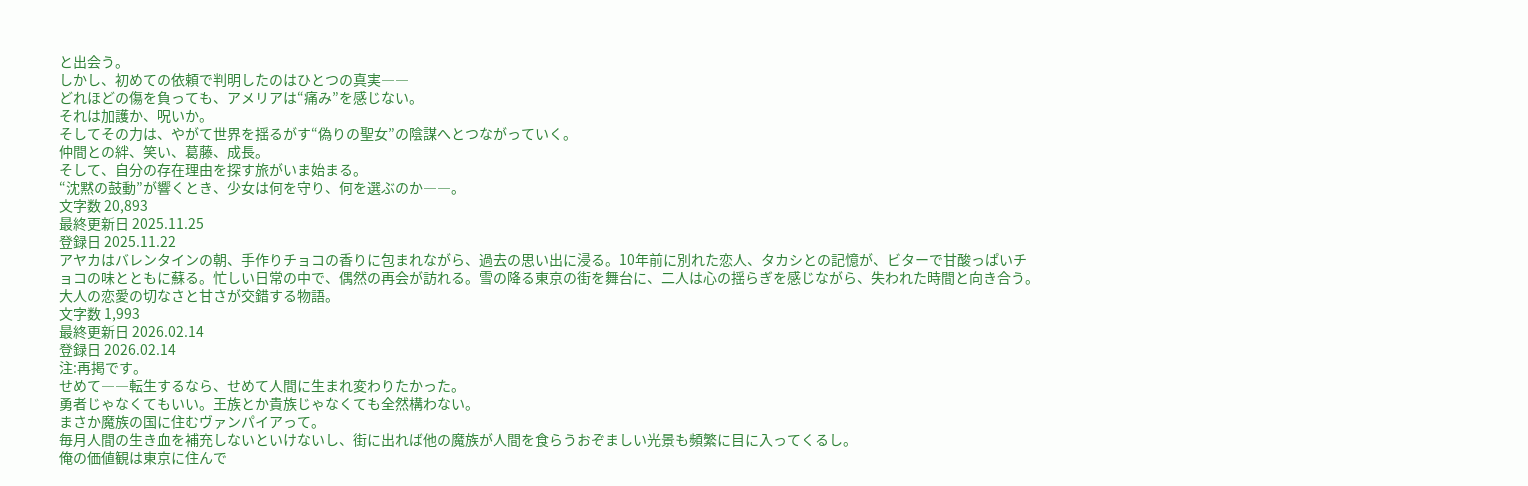と出会う。
しかし、初めての依頼で判明したのはひとつの真実――
どれほどの傷を負っても、アメリアは“痛み”を感じない。
それは加護か、呪いか。
そしてその力は、やがて世界を揺るがす“偽りの聖女”の陰謀へとつながっていく。
仲間との絆、笑い、葛藤、成長。
そして、自分の存在理由を探す旅がいま始まる。
“沈黙の鼓動”が響くとき、少女は何を守り、何を選ぶのか――。
文字数 20,893
最終更新日 2025.11.25
登録日 2025.11.22
アヤカはバレンタインの朝、手作りチョコの香りに包まれながら、過去の思い出に浸る。10年前に別れた恋人、タカシとの記憶が、ビターで甘酸っぱいチョコの味とともに蘇る。忙しい日常の中で、偶然の再会が訪れる。雪の降る東京の街を舞台に、二人は心の揺らぎを感じながら、失われた時間と向き合う。大人の恋愛の切なさと甘さが交錯する物語。
文字数 1,993
最終更新日 2026.02.14
登録日 2026.02.14
注:再掲です。
せめて――転生するなら、せめて人間に生まれ変わりたかった。
勇者じゃなくてもいい。王族とか貴族じゃなくても全然構わない。
まさか魔族の国に住むヴァンパイアって。
毎月人間の生き血を補充しないといけないし、街に出れば他の魔族が人間を食らうおぞましい光景も頻繁に目に入ってくるし。
俺の価値観は東京に住んで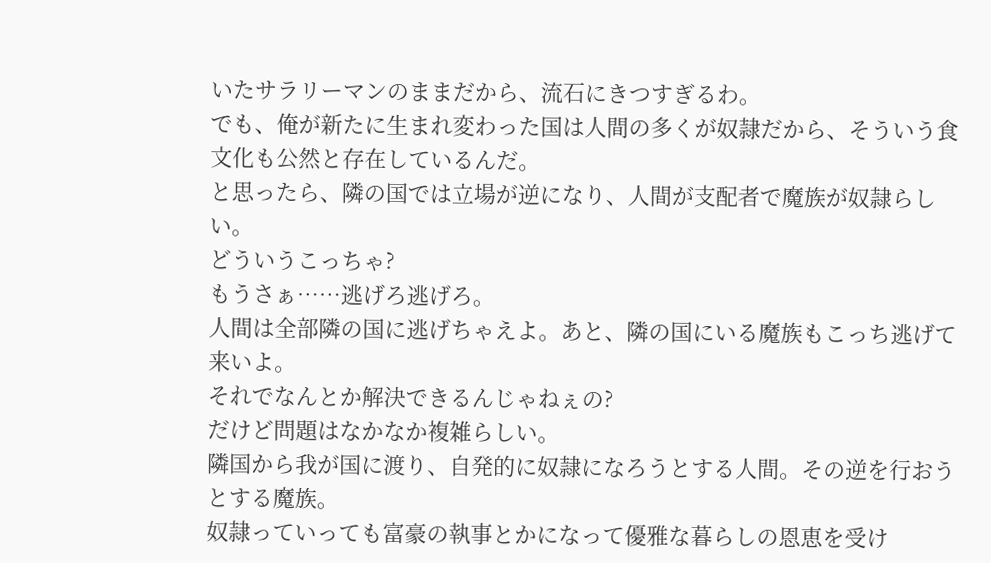いたサラリーマンのままだから、流石にきつすぎるわ。
でも、俺が新たに生まれ変わった国は人間の多くが奴隷だから、そういう食文化も公然と存在しているんだ。
と思ったら、隣の国では立場が逆になり、人間が支配者で魔族が奴隷らしい。
どういうこっちゃ?
もうさぁ……逃げろ逃げろ。
人間は全部隣の国に逃げちゃえよ。あと、隣の国にいる魔族もこっち逃げて来いよ。
それでなんとか解決できるんじゃねぇの?
だけど問題はなかなか複雑らしい。
隣国から我が国に渡り、自発的に奴隷になろうとする人間。その逆を行おうとする魔族。
奴隷っていっても富豪の執事とかになって優雅な暮らしの恩恵を受け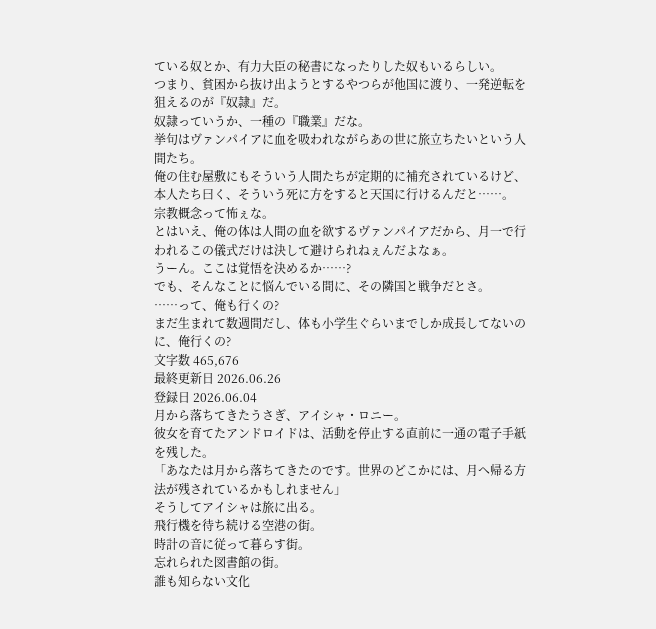ている奴とか、有力大臣の秘書になったりした奴もいるらしい。
つまり、貧困から抜け出ようとするやつらが他国に渡り、一発逆転を狙えるのが『奴隷』だ。
奴隷っていうか、一種の『職業』だな。
挙句はヴァンパイアに血を吸われながらあの世に旅立ちたいという人間たち。
俺の住む屋敷にもそういう人間たちが定期的に補充されているけど、本人たち曰く、そういう死に方をすると天国に行けるんだと……。
宗教概念って怖ぇな。
とはいえ、俺の体は人間の血を欲するヴァンパイアだから、月一で行われるこの儀式だけは決して避けられねぇんだよなぁ。
うーん。ここは覚悟を決めるか……?
でも、そんなことに悩んでいる間に、その隣国と戦争だとさ。
……って、俺も行くの?
まだ生まれて数週間だし、体も小学生ぐらいまでしか成長してないのに、俺行くの?
文字数 465,676
最終更新日 2026.06.26
登録日 2026.06.04
月から落ちてきたうさぎ、アイシャ・ロニー。
彼女を育てたアンドロイドは、活動を停止する直前に一通の電子手紙を残した。
「あなたは月から落ちてきたのです。世界のどこかには、月へ帰る方法が残されているかもしれません」
そうしてアイシャは旅に出る。
飛行機を待ち続ける空港の街。
時計の音に従って暮らす街。
忘れられた図書館の街。
誰も知らない文化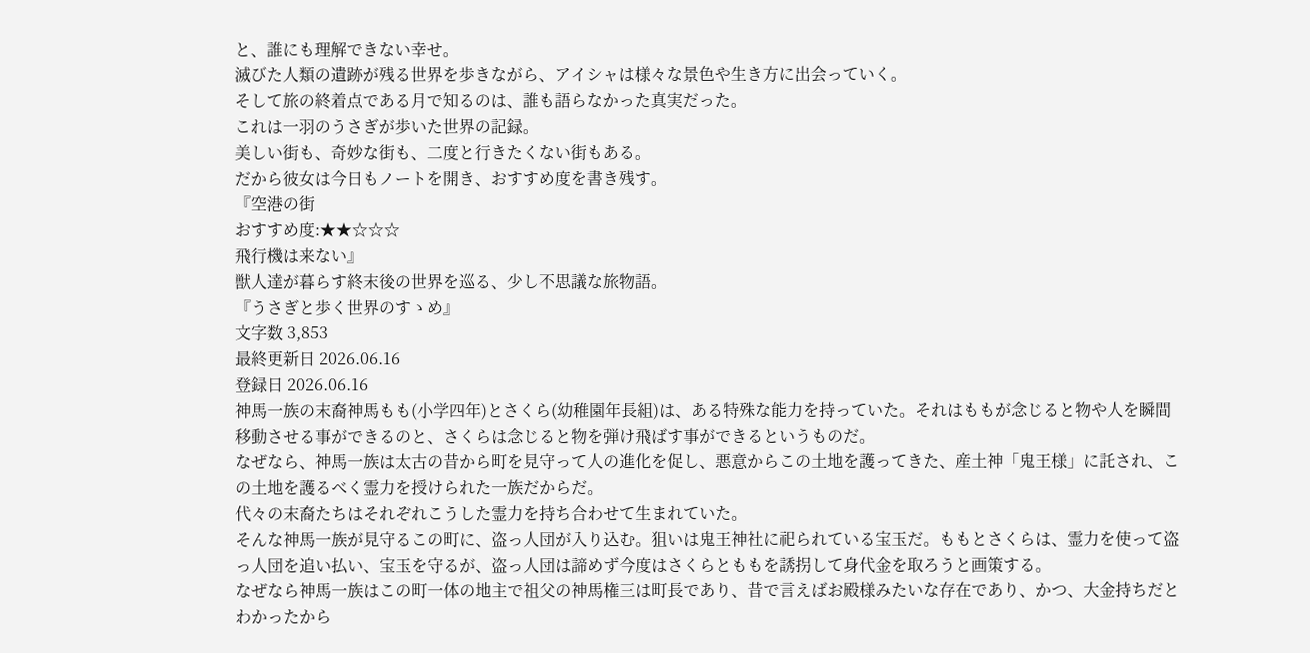と、誰にも理解できない幸せ。
滅びた人類の遺跡が残る世界を歩きながら、アイシャは様々な景色や生き方に出会っていく。
そして旅の終着点である月で知るのは、誰も語らなかった真実だった。
これは一羽のうさぎが歩いた世界の記録。
美しい街も、奇妙な街も、二度と行きたくない街もある。
だから彼女は今日もノートを開き、おすすめ度を書き残す。
『空港の街
おすすめ度:★★☆☆☆
飛行機は来ない』
獣人達が暮らす終末後の世界を巡る、少し不思議な旅物語。
『うさぎと歩く世界のすゝめ』
文字数 3,853
最終更新日 2026.06.16
登録日 2026.06.16
神馬一族の末裔神馬もも(小学四年)とさくら(幼稚園年長組)は、ある特殊な能力を持っていた。それはももが念じると物や人を瞬間移動させる事ができるのと、さくらは念じると物を弾け飛ばす事ができるというものだ。
なぜなら、神馬一族は太古の昔から町を見守って人の進化を促し、悪意からこの土地を護ってきた、産土神「鬼王様」に託され、この土地を護るべく霊力を授けられた一族だからだ。
代々の末裔たちはそれぞれこうした霊力を持ち合わせて生まれていた。
そんな神馬一族が見守るこの町に、盗っ人団が入り込む。狙いは鬼王神社に祀られている宝玉だ。ももとさくらは、霊力を使って盗っ人団を追い払い、宝玉を守るが、盗っ人団は諦めず今度はさくらとももを誘拐して身代金を取ろうと画策する。
なぜなら神馬一族はこの町一体の地主で祖父の神馬権三は町長であり、昔で言えばお殿様みたいな存在であり、かつ、大金持ちだとわかったから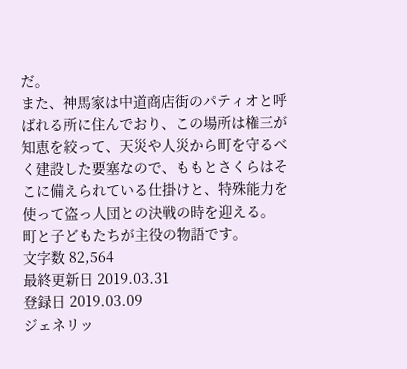だ。
また、神馬家は中道商店街のパティオと呼ばれる所に住んでおり、この場所は権三が知恵を絞って、天災や人災から町を守るべく建設した要塞なので、ももとさくらはそこに備えられている仕掛けと、特殊能力を使って盗っ人団との決戦の時を迎える。
町と子どもたちが主役の物語です。
文字数 82,564
最終更新日 2019.03.31
登録日 2019.03.09
ジェネリッ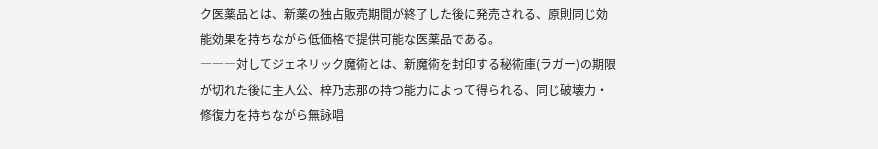ク医薬品とは、新薬の独占販売期間が終了した後に発売される、原則同じ効能効果を持ちながら低価格で提供可能な医薬品である。
―――対してジェネリック魔術とは、新魔術を封印する秘術庫(ラガー)の期限が切れた後に主人公、梓乃志那の持つ能力によって得られる、同じ破壊力・修復力を持ちながら無詠唱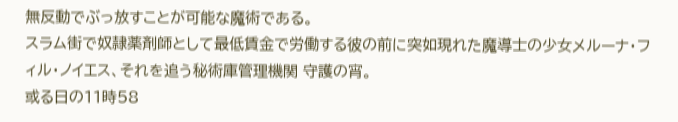無反動でぶっ放すことが可能な魔術である。
スラム街で奴隷薬剤師として最低賃金で労働する彼の前に突如現れた魔導士の少女メルーナ・フィル・ノイエス、それを追う秘術庫管理機関 守護の宵。
或る日の11時58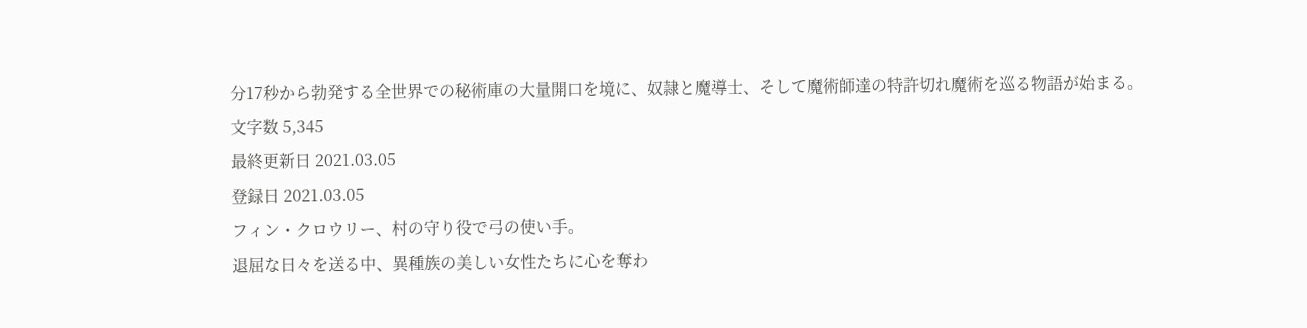分17秒から勃発する全世界での秘術庫の大量開口を境に、奴隷と魔導士、そして魔術師達の特許切れ魔術を巡る物語が始まる。
文字数 5,345
最終更新日 2021.03.05
登録日 2021.03.05
フィン・クロウリー、村の守り役で弓の使い手。
退屈な日々を送る中、異種族の美しい女性たちに心を奪わ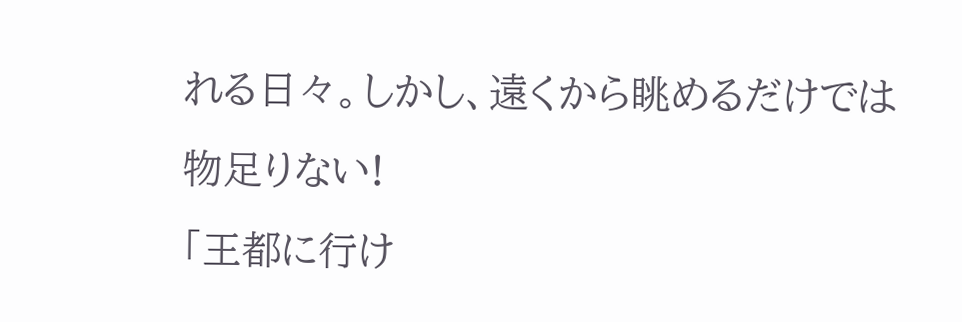れる日々。しかし、遠くから眺めるだけでは物足りない!
「王都に行け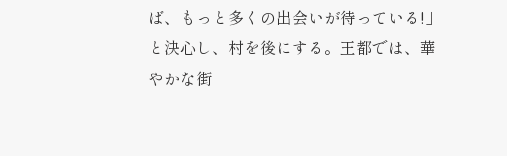ば、もっと多くの出会いが待っている!」
と決心し、村を後にする。王都では、華やかな街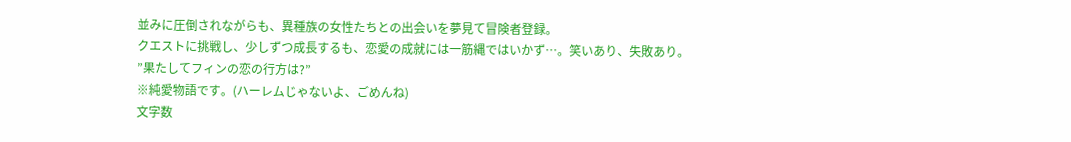並みに圧倒されながらも、異種族の女性たちとの出会いを夢見て冒険者登録。
クエストに挑戦し、少しずつ成長するも、恋愛の成就には一筋縄ではいかず…。笑いあり、失敗あり。
”果たしてフィンの恋の行方は?”
※純愛物語です。(ハーレムじゃないよ、ごめんね)
文字数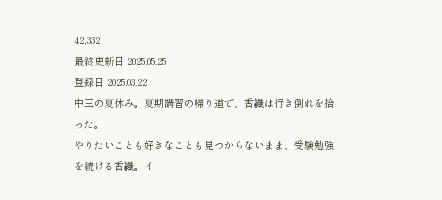42,332
最終更新日 2025.05.25
登録日 2025.03.22
中三の夏休み。夏期講習の帰り道で、香織は行き倒れを拾った。
やりたいことも好きなことも見つからないまま、受験勉強を続ける香織。イ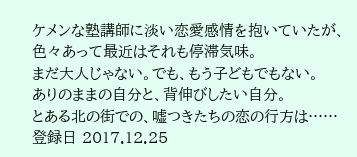ケメンな塾講師に淡い恋愛感情を抱いていたが、色々あって最近はそれも停滞気味。
まだ大人じゃない。でも、もう子どもでもない。
ありのままの自分と、背伸びしたい自分。
とある北の街での、嘘つきたちの恋の行方は……
登録日 2017.12.25